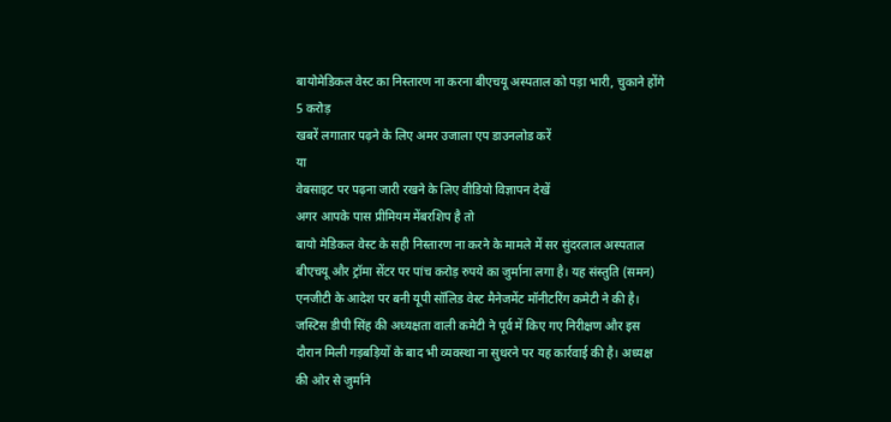बायोमेडिकल वेस्ट का निस्तारण ना करना बीएचयू अस्पताल को पड़ा भारी, चुकाने होंगे 5 करोड़
खबरें लगातार पढ़ने के लिए अमर उजाला एप डाउनलोड करें
या
वेबसाइट पर पढ़ना जारी रखने के लिए वीडियो विज्ञापन देखें
अगर आपके पास प्रीमियम मेंबरशिप है तो
बायो मेडिकल वेस्ट के सही निस्तारण ना करने के मामले में सर सुंदरलाल अस्पताल बीएचयू और ट्रॉमा सेंटर पर पांच करोड़ रुपये का जुर्माना लगा है। यह संस्तुति (समन) एनजीटी के आदेश पर बनी यूपी सॉलिड वेस्ट मैनेजमेंट मॉनीटरिंग कमेटी ने की है। जस्टिस डीपी सिंह की अध्यक्षता वाली कमेटी ने पूर्व में किए गए निरीक्षण और इस दौरान मिली गड़बड़ियों के बाद भी व्यवस्था ना सुधरने पर यह कार्रवाई की है। अध्यक्ष की ओर से जुर्माने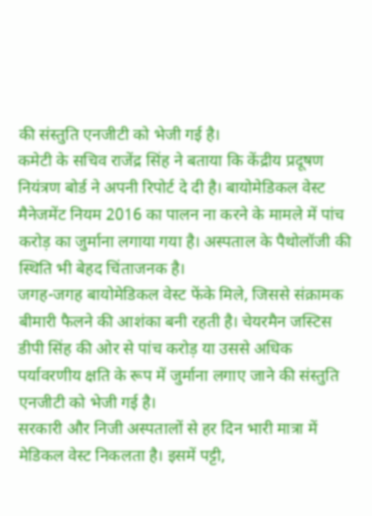की संस्तुति एनजीटी को भेजी गई है।
कमेटी के सचिव राजेंद्र सिंह ने बताया कि केंद्रीय प्रदूषण नियंत्रण बोर्ड ने अपनी रिपोर्ट दे दी है। बायोमेडिकल वेस्ट मैनेजमेंट नियम 2016 का पालन ना करने के मामले में पांच करोड़ का जुर्माना लगाया गया है। अस्पताल के पैथोलॉजी की स्थिति भी बेहद चिंताजनक है।
जगह-जगह बायोमेडिकल वेस्ट फेंके मिले, जिससे संक्रामक बीमारी फैलने की आशंका बनी रहती है। चेयरमैन जस्टिस डीपी सिंह की ओर से पांच करोड़ या उससे अधिक पर्यावरणीय क्षति के रूप में जुर्माना लगाए जाने की संस्तुति एनजीटी को भेजी गई है।
सरकारी और निजी अस्पतालों से हर दिन भारी मात्रा में मेडिकल वेस्ट निकलता है। इसमें पट्टी,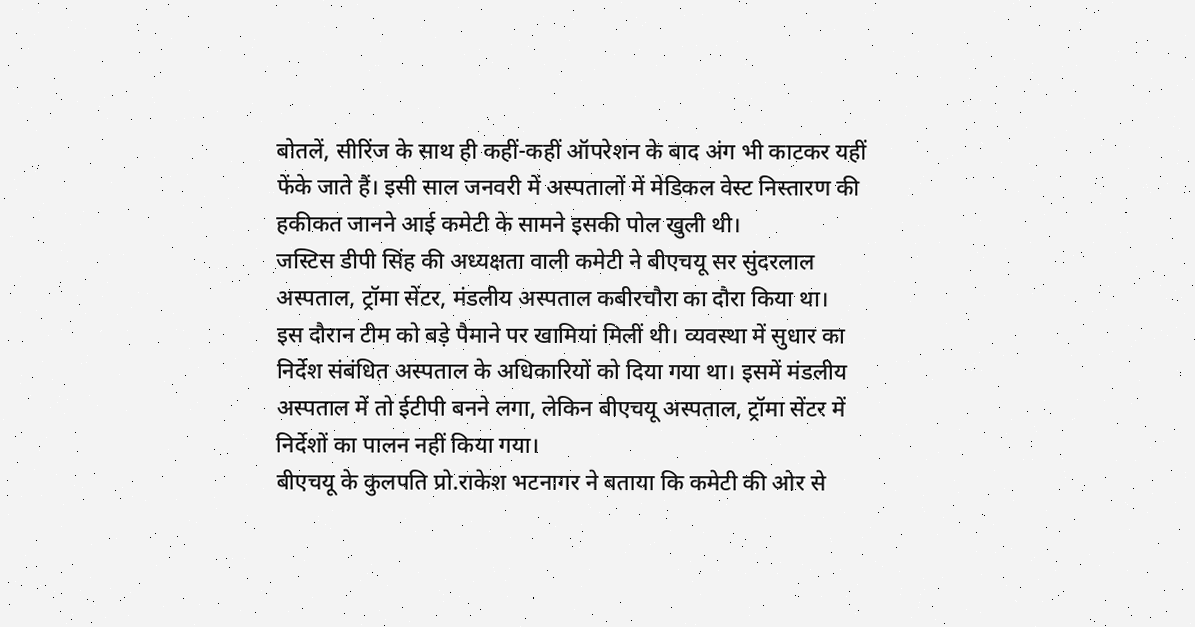बोतलें, सीरिंज के साथ ही कहीं-कहीं ऑपरेशन के बाद अंग भी काटकर यहीं फेंके जाते हैं। इसी साल जनवरी में अस्पतालों में मेडिकल वेस्ट निस्तारण की हकीकत जानने आई कमेटी के सामने इसकी पोल खुली थी।
जस्टिस डीपी सिंह की अध्यक्षता वाली कमेटी ने बीएचयू सर सुंदरलाल अस्पताल, ट्रॉमा सेंटर, मंडलीय अस्पताल कबीरचौरा का दौरा किया था।
इस दौरान टीम को बड़े पैमाने पर खामियां मिलीं थी। व्यवस्था में सुधार का निर्देश संबंधित अस्पताल के अधिकारियों को दिया गया था। इसमें मंडलीय अस्पताल में तो ईटीपी बनने लगा, लेकिन बीएचयू अस्पताल, ट्रॉमा सेंटर में निर्देशों का पालन नहीं किया गया।
बीएचयू के कुलपति प्रो.राकेश भटनागर ने बताया कि कमेटी की ओर से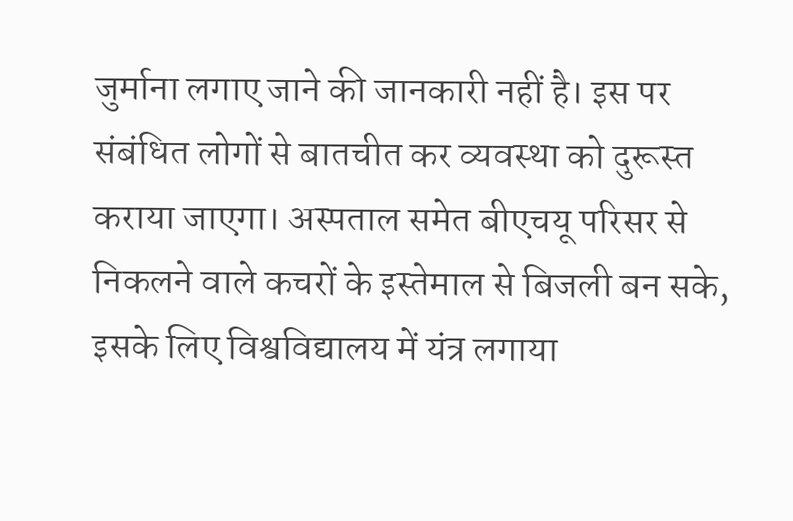जुर्माना लगाए जाने की जानकारी नहीं है। इस पर संबंधित लोगों से बातचीत कर व्यवस्था को दुरूस्त कराया जाएगा। अस्पताल समेत बीएचयू परिसर से निकलने वाले कचरों के इस्तेमाल से बिजली बन सके, इसके लिए विश्वविद्यालय में यंत्र लगाया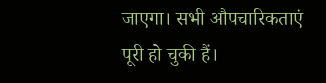जाएगा। सभी औपचारिकताएं पूरी हो चुकी हैं।